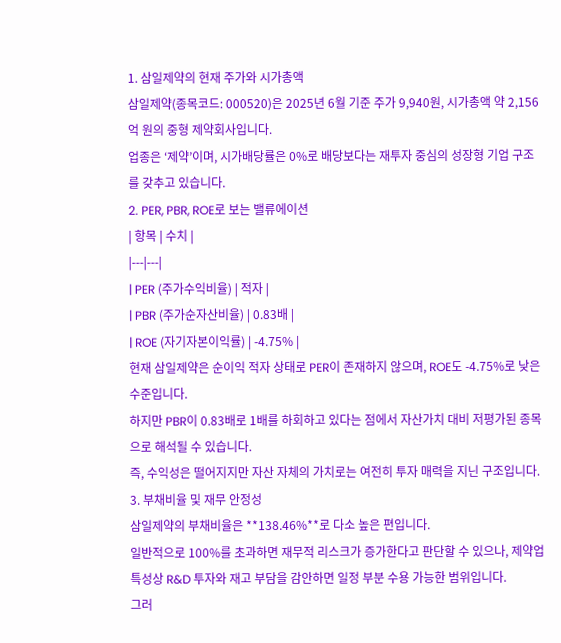1. 삼일제약의 현재 주가와 시가총액
삼일제약(종목코드: 000520)은 2025년 6월 기준 주가 9,940원, 시가총액 약 2,156억 원의 중형 제약회사입니다.
업종은 ‘제약’이며, 시가배당률은 0%로 배당보다는 재투자 중심의 성장형 기업 구조를 갖추고 있습니다.
2. PER, PBR, ROE로 보는 밸류에이션
| 항목 | 수치 |
|---|---|
| PER (주가수익비율) | 적자 |
| PBR (주가순자산비율) | 0.83배 |
| ROE (자기자본이익률) | -4.75% |
현재 삼일제약은 순이익 적자 상태로 PER이 존재하지 않으며, ROE도 -4.75%로 낮은 수준입니다.
하지만 PBR이 0.83배로 1배를 하회하고 있다는 점에서 자산가치 대비 저평가된 종목으로 해석될 수 있습니다.
즉, 수익성은 떨어지지만 자산 자체의 가치로는 여전히 투자 매력을 지닌 구조입니다.
3. 부채비율 및 재무 안정성
삼일제약의 부채비율은 **138.46%**로 다소 높은 편입니다.
일반적으로 100%를 초과하면 재무적 리스크가 증가한다고 판단할 수 있으나, 제약업 특성상 R&D 투자와 재고 부담을 감안하면 일정 부분 수용 가능한 범위입니다.
그러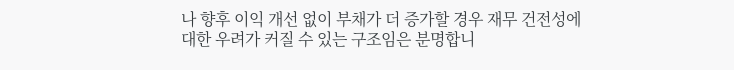나 향후 이익 개선 없이 부채가 더 증가할 경우 재무 건전성에 대한 우려가 커질 수 있는 구조임은 분명합니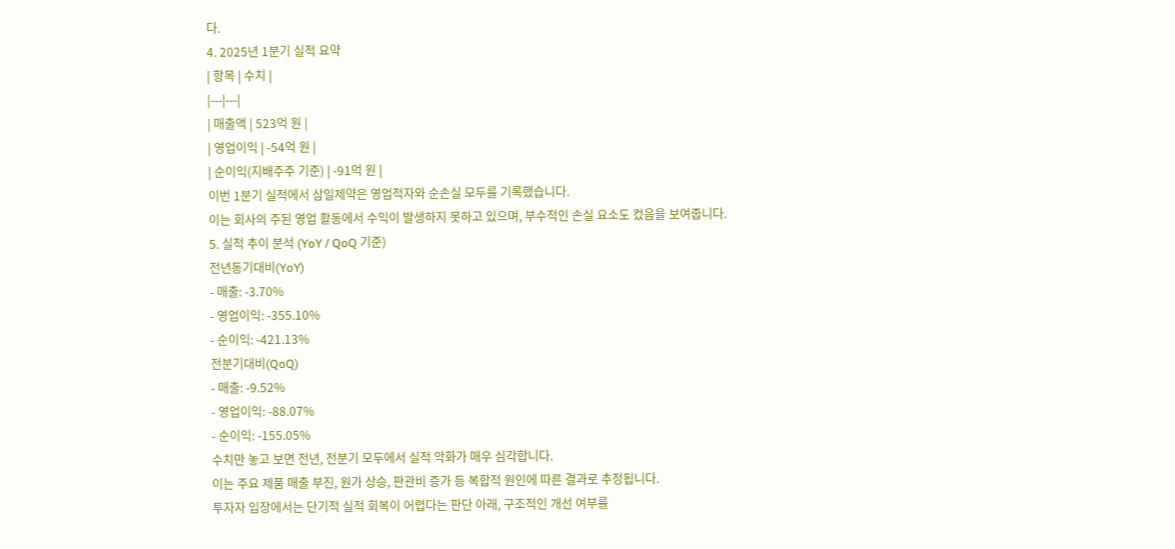다.
4. 2025년 1분기 실적 요약
| 항목 | 수치 |
|---|---|
| 매출액 | 523억 원 |
| 영업이익 | -54억 원 |
| 순이익(지배주주 기준) | -91억 원 |
이번 1분기 실적에서 삼일제약은 영업적자와 순손실 모두를 기록했습니다.
이는 회사의 주된 영업 활동에서 수익이 발생하지 못하고 있으며, 부수적인 손실 요소도 컸음을 보여줍니다.
5. 실적 추이 분석 (YoY / QoQ 기준)
전년동기대비(YoY)
- 매출: -3.70%
- 영업이익: -355.10%
- 순이익: -421.13%
전분기대비(QoQ)
- 매출: -9.52%
- 영업이익: -88.07%
- 순이익: -155.05%
수치만 놓고 보면 전년, 전분기 모두에서 실적 악화가 매우 심각합니다.
이는 주요 제품 매출 부진, 원가 상승, 판관비 증가 등 복합적 원인에 따른 결과로 추정됩니다.
투자자 입장에서는 단기적 실적 회복이 어렵다는 판단 아래, 구조적인 개선 여부를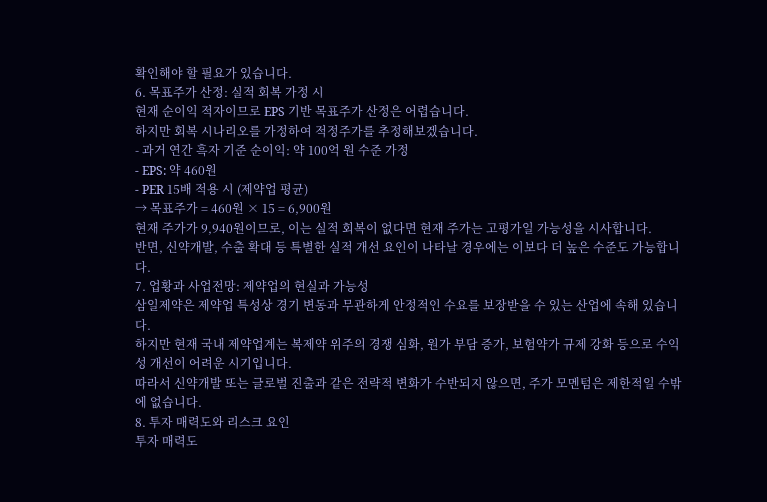확인해야 할 필요가 있습니다.
6. 목표주가 산정: 실적 회복 가정 시
현재 순이익 적자이므로 EPS 기반 목표주가 산정은 어렵습니다.
하지만 회복 시나리오를 가정하여 적정주가를 추정해보겠습니다.
- 과거 연간 흑자 기준 순이익: 약 100억 원 수준 가정
- EPS: 약 460원
- PER 15배 적용 시 (제약업 평균)
→ 목표주가 = 460원 × 15 = 6,900원
현재 주가가 9,940원이므로, 이는 실적 회복이 없다면 현재 주가는 고평가일 가능성을 시사합니다.
반면, 신약개발, 수출 확대 등 특별한 실적 개선 요인이 나타날 경우에는 이보다 더 높은 수준도 가능합니다.
7. 업황과 사업전망: 제약업의 현실과 가능성
삼일제약은 제약업 특성상 경기 변동과 무관하게 안정적인 수요를 보장받을 수 있는 산업에 속해 있습니다.
하지만 현재 국내 제약업계는 복제약 위주의 경쟁 심화, 원가 부담 증가, 보험약가 규제 강화 등으로 수익성 개선이 어려운 시기입니다.
따라서 신약개발 또는 글로벌 진출과 같은 전략적 변화가 수반되지 않으면, 주가 모멘텀은 제한적일 수밖에 없습니다.
8. 투자 매력도와 리스크 요인
투자 매력도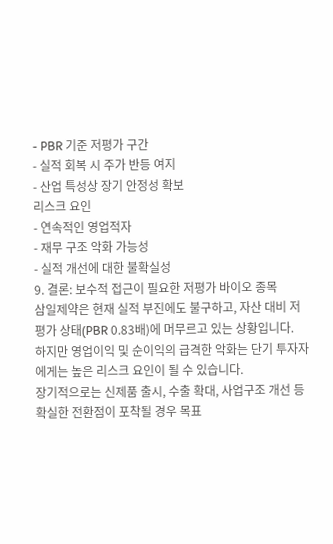- PBR 기준 저평가 구간
- 실적 회복 시 주가 반등 여지
- 산업 특성상 장기 안정성 확보
리스크 요인
- 연속적인 영업적자
- 재무 구조 악화 가능성
- 실적 개선에 대한 불확실성
9. 결론: 보수적 접근이 필요한 저평가 바이오 종목
삼일제약은 현재 실적 부진에도 불구하고, 자산 대비 저평가 상태(PBR 0.83배)에 머무르고 있는 상황입니다.
하지만 영업이익 및 순이익의 급격한 악화는 단기 투자자에게는 높은 리스크 요인이 될 수 있습니다.
장기적으로는 신제품 출시, 수출 확대, 사업구조 개선 등 확실한 전환점이 포착될 경우 목표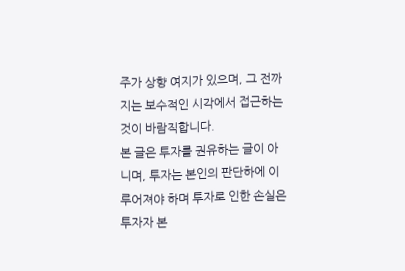주가 상향 여지가 있으며, 그 전까지는 보수적인 시각에서 접근하는 것이 바람직합니다.
본 글은 투자를 권유하는 글이 아니며, 투자는 본인의 판단하에 이루어져야 하며 투자로 인한 손실은 투자자 본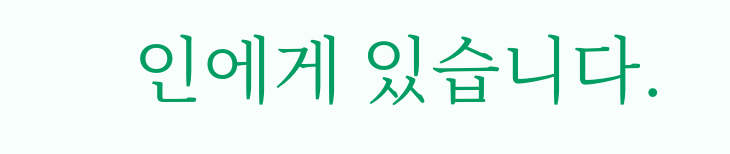인에게 있습니다.